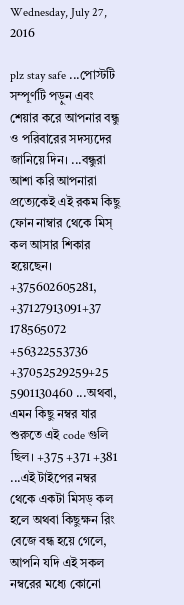Wednesday, July 27, 2016

plz stay safe ...পোস্টটি সম্পূর্ণটি পড়ুন এবং শেয়ার করে আপনার বন্ধু ও পরিবারের সদস্যদের জানিয়ে দিন। ...বন্ধুরা আশা করি আপনারা প্রত্যেকেই এই রকম কিছু ফোন নাম্বার থেকে মিস্ কল আসার শিকার হয়েছেন। +375602605281, +37127913091+37 178565072 +56322553736 +37052529259+25 5901130460 ...অথবা, এমন কিছু নম্বর যার শুরুতে এই code গুলি ছিল। +375 +371 +381 ...এই টাইপের নম্বর থেকে একটা মিসড্ কল হলে অথবা কিছুক্ষন রিং বেজে বন্ধ হয়ে গেলে, আপনি যদি এই সকল নম্বরের মধ্যে কোনো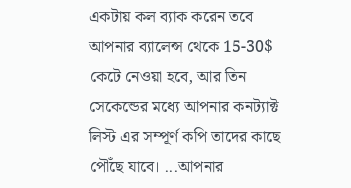একটায় কল ব্যাক করেন তবে আপনার ব্যালেন্স থেকে 15-30$ কেটে নেওয়া হবে, আর তিন সেকেন্ডের মধ্যে আপনার কনট্যাক্ট লিস্ট এর সম্পূর্ণ কপি তাদের কাছে পৌঁছে যাবে। ...আপনার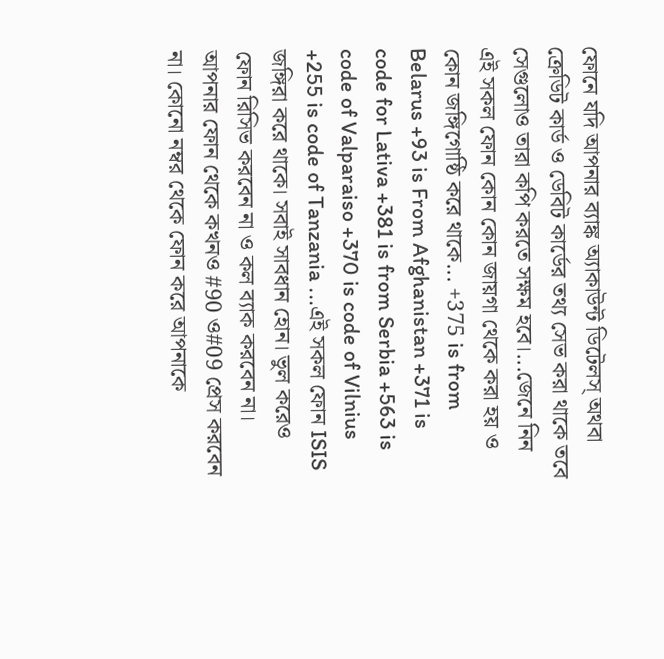ফোনে যদি আপনার ব্যাঙ্ক অ্যাকাউন্ট ডিটেলস্ অথবা ক্রেডিট কার্ড ও ডেবিট কার্ডের তথ্য সেভ করা থাকে তবে সেগুলোও তারা কপি করতে সক্ষম হবে।...জেনে নিন এই সকল ফোন কোন কোন জায়গা থেকে করা হয় ও কোন জঙ্গিগোষ্ঠি করে থাকে... +375 is from Belarus +93 is From Afghanistan +371 is code for Lativa +381 is from Serbia +563 is code of Valparaiso +370 is code of Vilnius +255 is code of Tanzania ...এই সকল ফোন ISIS জঙ্গিরা করে থাকে। সবাই সাবধান হোন। ভুল করেও ফোন রিসিভ করবেন না ও কল ব্যাক করবেন না। আপনার ফোন থেকে কখনও #90 ও#09 প্রেস করবেন না। কোনো নম্বর থেকে ফোন করে আপনাকে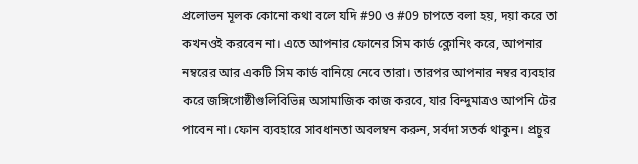প্রলোভন মূলক কোনো কথা বলে যদি #90 ও #09 চাপতে বলা হয়, দয়া করে তা কখনওই করবেন না। এতে আপনার ফোনের সিম কার্ড ক্লোনিং করে, আপনার নম্বরের আর একটি সিম কার্ড বানিয়ে নেবে তারা। তারপর আপনার নম্বর ব্যবহার করে জঙ্গিগোষ্ঠীগুলিবিভিন্ন অসামাজিক কাজ করবে, যার বিন্দুমাত্রও আপনি টের পাবেন না। ফোন ব্যবহারে সাবধানতা অবলম্বন করুন, সর্বদা সতর্ক থাকুন। প্রচুর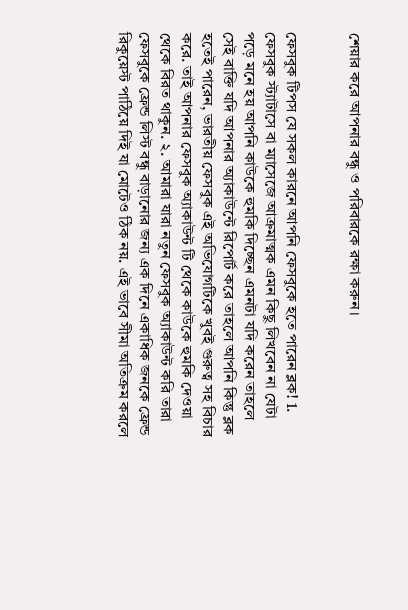শেয়ার করে আপনার বন্ধু ও পরিবারকে রক্ষা করুন।


ফেসবুক টিপস যে সকল কারনে আপনি ফেসবুকে হতে পারেন ব্লক! 1. ফেসবুক স্ট্যাটাসে বা ম্যাসেজে আক্রমাত্মক এমন কিছু লিখবেন না যেটা পড়ে মনে হয় আপনি কাউকে হুমকি দিচ্ছেন এমনটা যদি করেন তাহলে সেই বাক্তি যদি আপনার অ্যাকাউন্টে রিপোর্ট করে তাহলে আপনি কিন্তু ব্লক হতেই পারেন, ভারতীয় ফেসবুক এই অভিযোগটিকে খুবই গুরুত্ব সহ বিচার করে. তাই আপনার ফেসবুক অ্যাকাউন্ট টি থেকে কাউকে হুমকি দেওয়া থেকে বিরত থাকুন. ২. আমারা যারা নতুন ফেসবুক অ্যাকাউন্ট করি তারা ফেসবুকে ফ্রেন্ড লিস্ট বন্ধু বাড়ানোর জন্য এক দিনে একাধিক জনকে ফ্রেন্ড রিকুয়েস্ট পাঠিয়ে দিই যা মোটেও ঠিক নয়. এই ভাবে সীমা অতিক্রম করলে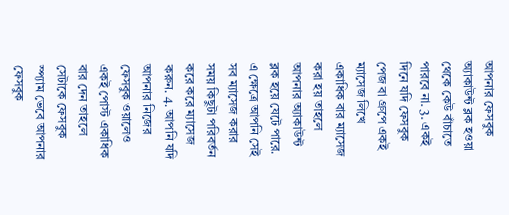আপনার ফেসবুক অ্যাকাউন্ট ব্লক হওয়া থেকে কেউ বাঁচাতে পারবে না. 3. একই দিনে যদি ফেসবুক পেজ বা গ্রুপে একই ম্যাসেজ লিখে একাধিক বার ম্যাসেজ করা হয় তাহলে আপনার অ্যাকাউন্ট ব্লক হয়ে যেটে পারে. এ ক্ষেত্রে আপনি সেই সব ম্যাসেজ করার সময় কিছুটা পরিবর্তন করে করে ম্যাসেজ করুন. 4. আপনি যদি আপনার নিজের ফেসবুক ওয়ালেও একই পোস্ট একাধিক বার দেন তাহলে সেটাকে ফেসবুক স্প্যাম ভেবে আপনার ফেসবুক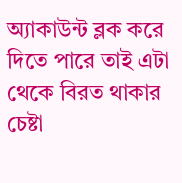অ্যাকাউন্ট ব্লক করে দিতে পারে তাই এটা থেকে বিরত থাকার চেষ্টা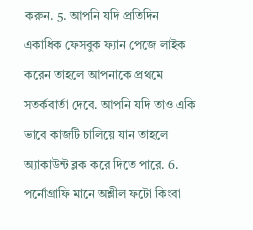করুন. 5. আপনি যদি প্রতিদিন একাধিক ফেসবুক ফ্যান পেজে লাইক করেন তাহলে আপনাকে প্রথমে সতর্কবার্তা দেবে. আপনি যদি তাও একি ভাবে কাজটি চালিয়ে যান তাহলে অ্যাকাউন্ট ব্লক করে দিতে পারে. 6. পর্নোগ্রাফি মানে অশ্লীল ফটো কিংবা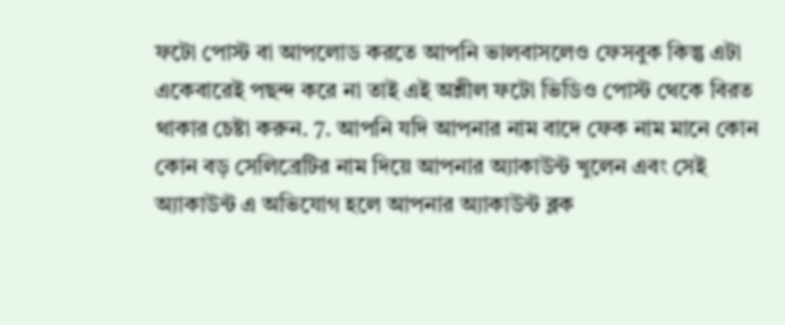ফটো পোস্ট বা আপলোড করতে আপনি ভালবাসলেও ফেসবুক কিন্তু এটা একেবারেই পছন্দ করে না তাই এই অশ্লীল ফটো ভিডিও পোস্ট থেকে বিরত থাকার চেষ্টা করুন. 7. আপনি যদি আপনার নাম বাদে ফেক নাম মানে কোন কোন বড় সেলিব্রেটির নাম দিয়ে আপনার অ্যাকাউন্ট খুলেন এবং সেই অ্যাকাউন্ট এ অভিযোগ হলে আপনার অ্যাকাউন্ট ব্লক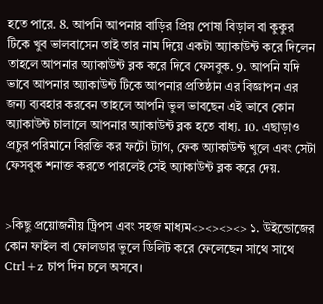হতে পারে. 8. আপনি আপনার বাড়ির প্রিয় পোষা বিড়াল বা কুকুর টিকে খুব ভালবাসেন তাই তার নাম দিয়ে একটা অ্যাকাউন্ট করে দিলেন তাহলে আপনার অ্যাকাউন্ট ব্লক করে দিবে ফেসবুক. 9. আপনি যদি ভাবে আপনার অ্যাকাউন্ট টিকে আপনার প্রতিষ্ঠান এর বিজ্ঞাপন এর জন্য ব্যবহার করবেন তাহলে আপনি ভুল ভাবছেন এই ভাবে কোন অ্যাকাউন্ট চালালে আপনার অ্যাকাউন্ট ব্লক হতে বাধ্য. 10. এছাড়াও প্রচুর পরিমানে বিরক্তি কর ফটো ট্যাগ, ফেক অ্যাকাউন্ট খুলে এবং সেটা ফেসবুক শনাক্ত করতে পারলেই সেই অ্যাকাউন্ট ব্লক করে দেয়.


>কিছু প্রয়োজনীয় ট্রিপস এবং সহজ মাধ্যম<><><><> ১. উইন্ডোজের কোন ফাইল বা ফোলডার ভুলে ডিলিট করে ফেলেছেন সাথে সাথে Ctrl+z চাপ দিন চলে অসবে।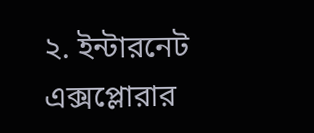২. ইন্টারনেট এক্সপ্লোরার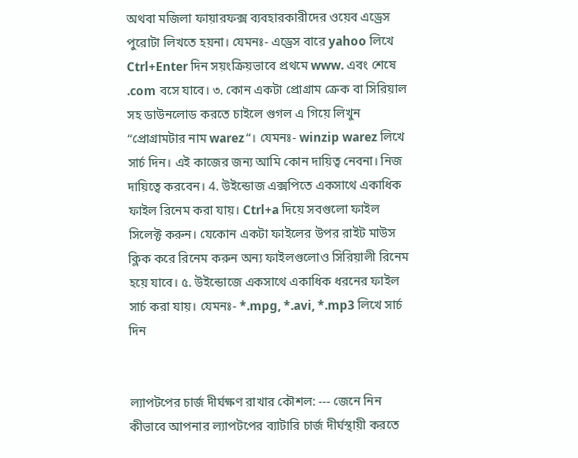অথবা মজিলা ফায়ারফক্স ব্যবহারকারীদের ওয়েব এড্রেস পুরোটা লিখতে হয়না। যেমনঃ- এড্রেস বারে yahoo লিখে Ctrl+Enter দিন সয়ংক্রিয়ভাবে প্রথমে www. এবং শেষে .com বসে যাবে। ৩. কোন একটা প্রোগ্রাম ক্রেক বা সিরিয়াল সহ ডাউনলোড করতে চাইলে গুগল এ গিয়ে লিখুন “প্রোগ্রামটার নাম warez“। যেমনঃ- winzip warez লিখে সার্চ দিন। এই কাজের জন্য আমি কোন দায়িত্ব নেবনা। নিজ দায়িত্বে করবেন। 4. উইন্ডোজ এক্সপিতে একসাথে একাধিক ফাইল রিনেম করা যায়। Ctrl+a দিয়ে সবগুলো ফাইল সিলেক্ট করুন। যেকোন একটা ফাইলের উপর রাইট মাউস ক্লিক করে রিনেম করুন অন্য ফাইলগুলোও সিরিয়ালী রিনেম হয়ে যাবে। ৫. উইন্ডোজে একসাথে একাধিক ধরনের ফাইল সার্চ করা যায়। যেমনঃ- *.mpg, *.avi, *.mp3 লিখে সার্চ দিন


ল্যাপটপের চার্জ দীর্ঘক্ষণ রাখার কৌশল: --- জেনে নিন কীভাবে আপনার ল্যাপটপের ব্যাটারি চার্জ দীর্ঘস্থায়ী করতে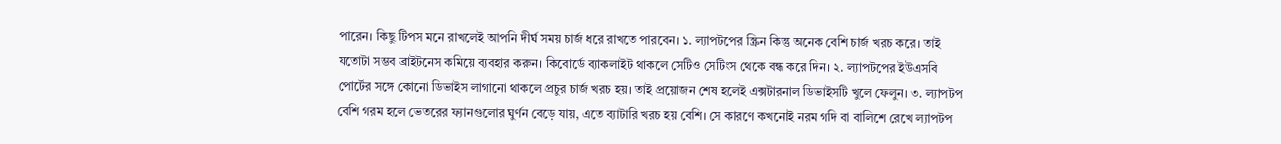পারেন। কিছু টিপস মনে রাখলেই আপনি দীর্ঘ সময় চার্জ ধরে রাখতে পারবেন। ১. ল্যাপটপের স্ক্রিন কিন্তু অনেক বেশি চার্জ খরচ করে। তাই যতোটা সম্ভব ব্রাইটনেস কমিয়ে ব্যবহার করুন। কিবোর্ডে ব্যাকলাইট থাকলে সেটিও সেটিংস থেকে বন্ধ করে দিন। ২. ল্যাপটপের ইউএসবি পোর্টের সঙ্গে কোনো ডিভাইস লাগানো থাকলে প্রচুর চার্জ খরচ হয়। তাই প্রয়োজন শেষ হলেই এক্সটারনাল ডিভাইসটি খুলে ফেলুন। ৩. ল্যাপটপ বেশি গরম হলে ভেতরের ফ্যানগুলোর ঘুর্ণন বেড়ে যায়, এতে ব্যাটারি খরচ হয় বেশি। সে কারণে কখনোই নরম গদি বা বালিশে রেখে ল্যাপটপ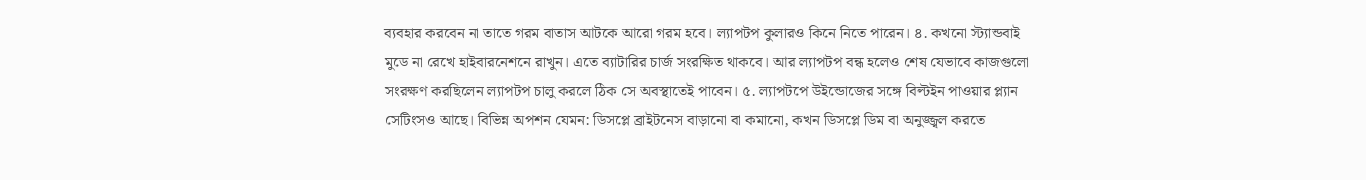ব্যবহার করবেন না তাতে গরম বাতাস আটকে আরো গরম হবে। ল্যাপটপ কুলারও কিনে নিতে পারেন। ৪. কখনো স্ট্যান্ডবাই মুডে না রেখে হাইবারনেশনে রাখুন। এতে ব্যাটারির চার্জ সংরক্ষিত থাকবে। আর ল্যাপটপ বন্ধ হলেও শেষ যেভাবে কাজগুলো সংরক্ষণ করছিলেন ল্যাপটপ চালু করলে ঠিক সে অবস্থাতেই পাবেন। ৫. ল্যাপটপে উইন্ডোজের সঙ্গে বিল্টইন পাওয়ার প্ল্যান সেটিংসও আছে। বিভিন্ন অপশন যেমন: ডিসপ্লে ব্রাইটনেস বাড়ানো বা কমানো, কখন ডিসপ্লে ডিম বা অনুজ্জ্বল করতে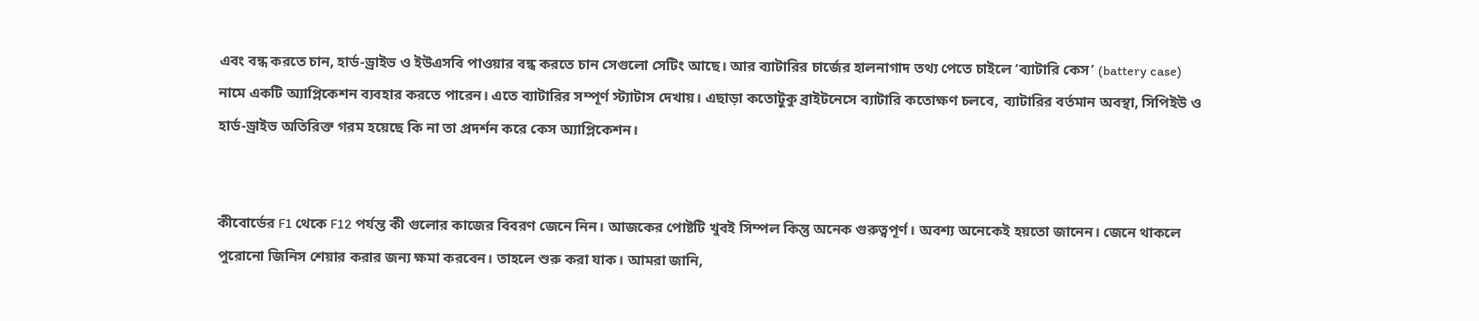এবং বন্ধ করতে চান, হার্ড-ড্রাইভ ও ইউএসবি পাওয়ার বন্ধ করতে চান সেগুলো সেটিং আছে। আর ব্যাটারির চার্জের হালনাগাদ তথ্য পেতে চাইলে ‘ব্যাটারি কেস’ (battery case) নামে একটি অ্যাপ্লিকেশন ব্যবহার করতে পারেন। এতে ব্যাটারির সম্পূর্ণ স্ট্যাটাস দেখায়। এছাড়া কতোটুকু ব্রাইটনেসে ব্যাটারি কতোক্ষণ চলবে, ব্যাটারির বর্তমান অবস্থা, সিপিইউ ও হার্ড-ড্রাইভ অতিরিক্ত গরম হয়েছে কি না তা প্রদর্শন করে কেস অ্যাপ্লিকেশন।


কীবোর্ডের F1 থেকে F12 পর্যন্ত কী গুলোর কাজের বিবরণ জেনে নিন। আজকের পোষ্টটি খুবই সিম্পল কিন্তু অনেক গুরুত্বপূর্ণ। অবশ্য অনেকেই হয়তো জানেন। জেনে থাকলে পুরোনো জিনিস শেয়ার করার জন্য ক্ষমা করবেন। তাহলে শুরু করা যাক। আমরা জানি,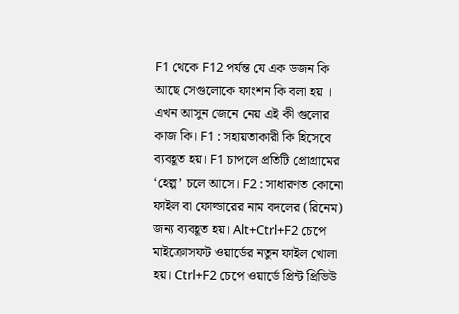F1 থেকে F12 পর্যন্ত যে এক ডজন কি আছে সেগুলোকে ফাংশন কি বলা হয় । এখন আসুন জেনে নেয় এই কী গুলোর কাজ কি। F1 : সহায়তাকারী কি হিসেবে ব্যবহূত হয়। F1 চাপলে প্রতিটি প্রোগ্রামের ‘হেল্প’ চলে আসে। F2 : সাধারণত কোনো ফাইল বা ফোল্ডারের নাম বদলের (রিনেম) জন্য ব্যবহূত হয়। Alt+Ctrl+F2 চেপে মাইক্রোসফট ওয়ার্ডের নতুন ফাইল খোলা হয়। Ctrl+F2 চেপে ওয়ার্ডে প্রিন্ট প্রিভিউ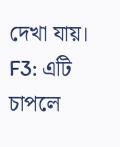দেখা যায়। F3: এটি চাপলে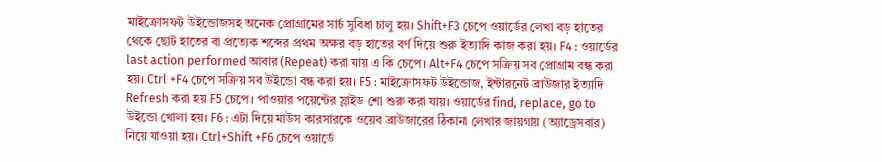মাইক্রোসফট উইন্ডোজসহ অনেক প্রোগ্রামের সার্চ সুবিধা চালু হয়। Shift+F3 চেপে ওয়ার্ডের লেখা বড় হাতের থেকে ছোট হাতের বা প্রত্যেক শব্দের প্রথম অক্ষর বড় হাতের বর্ণ দিয়ে শুরু ইত্যাদি কাজ করা হয়। F4 : ওয়ার্ডের last action performed আবার (Repeat) করা যায় এ কি চেপে। Alt+F4 চেপে সক্রিয় সব প্রোগ্রাম বন্ধ করা হয়। Ctrl +F4 চেপে সক্রিয় সব উইন্ডো বন্ধ করা হয়। F5 : মাইক্রোসফট উইন্ডোজ, ইন্টারনেট ব্রাউজার ইত্যাদি Refresh করা হয় F5 চেপে। পাওয়ার পয়েন্টের স্লাইড শো শুরু করা যায়। ওয়ার্ডের find, replace, go to উইন্ডো খোলা হয়। F6 : এটা দিয়ে মাউস কারসারকে ওয়েব ব্রাউজারের ঠিকানা লেখার জায়গায় (অ্যাড্রেসবার) নিয়ে যাওয়া হয়। Ctrl+Shift +F6 চেপে ওয়ার্ডে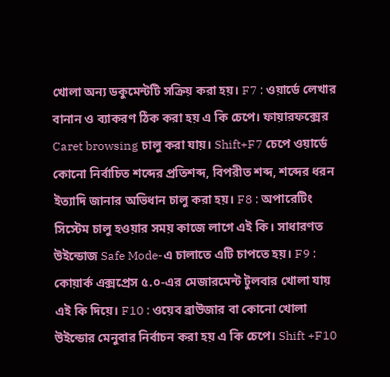খোলা অন্য ডকুমেন্টটি সক্রিয় করা হয়। F7 : ওয়ার্ডে লেখার বানান ও ব্যাকরণ ঠিক করা হয় এ কি চেপে। ফায়ারফক্সের Caret browsing চালু করা যায়। Shift+F7 চেপে ওয়ার্ডে কোনো নির্বাচিত শব্দের প্রতিশব্দ, বিপরীত শব্দ, শব্দের ধরন ইত্যাদি জানার অভিধান চালু করা হয়। F8 : অপারেটিং সিস্টেম চালু হওয়ার সময় কাজে লাগে এই কি। সাধারণত উইন্ডোজ Safe Mode-এ চালাতে এটি চাপতে হয়। F9 : কোয়ার্ক এক্সপ্রেস ৫.০-এর মেজারমেন্ট টুলবার খোলা যায় এই কি দিয়ে। F10 : ওয়েব ব্রাউজার বা কোনো খোলা উইন্ডোর মেনুবার নির্বাচন করা হয় এ কি চেপে। Shift +F10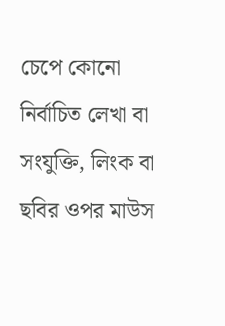চেপে কোনো নির্বাচিত লেখা বা সংযুক্তি, লিংক বা ছবির ওপর মাউস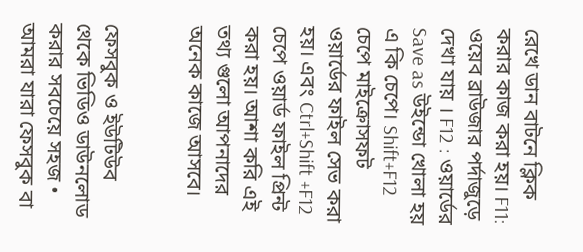রেখে ডান বাটনে ক্লিক করার কাজ করা হয়। F11: ওয়েব ব্রাউজার পর্দাজুড়ে দেখা যায় । F12 : ওয়ার্ডের Save as উইন্ডো খোলা হয় এ কি চেপে। Shift+F12 চেপে মাইক্রোসফট ওয়ার্ডের ফাইল সেভ করা হয়। এবং Ctrl+Shift +F12 চেপে ওয়ার্ড ফাইল প্রিন্ট করা হয়। আশা করি এই তথ্য গুলো আপনাদের অনেক কাজে আসবে।


ফেসবুক ও ইউটিউব থেকে ভিডিও ডাউনলোড করার সবচেয়ে সহজ • আমরা যারা ফেসবুক বা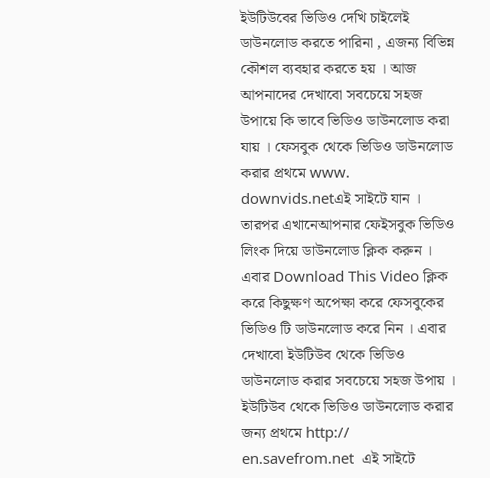ইউটিউবের ভিডিও দেখি চাইলেই ডাউনলোড করতে পারিনা , এজন্য বিভিন্ন কৌশল ব্যবহার করতে হয় । আজ আপনাদের দেখাবো সবচেয়ে সহজ উপায়ে কি ভাবে ভিডিও ডাউনলোড করা যায় । ফেসবুক থেকে ভিডিও ডাউনলোড করার প্রথমে www. downvids.netএই সাইটে যান । তারপর এখানেআপনার ফেইসবুক ভিডিও লিংক দিয়ে ডাউনলোড ক্লিক করুন । এবার Download This Video ক্লিক করে কিছুক্ষণ অপেক্ষা করে ফেসবুকের ভিডিও টি ডাউনলোড করে নিন । এবার দেখাবো ইউটিউব থেকে ভিডিও ডাউনলোড করার সবচেয়ে সহজ উপায় । ইউটিউব থেকে ভিডিও ডাউনলোড করার জন্য প্রথমে http:// en.savefrom.net  এই সাইটে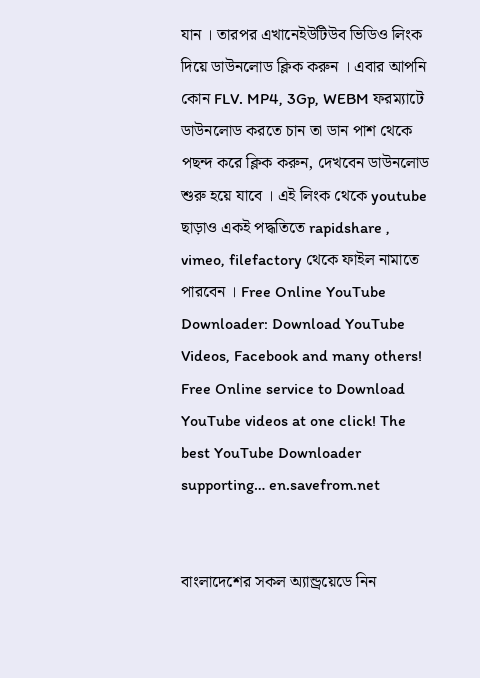যান । তারপর এখানেইউটিউব ভিডিও লিংক দিয়ে ডাউনলোড ক্লিক করুন । এবার আপনি কোন FLV. MP4, 3Gp, WEBM ফরম্যাটে ডাউনলোড করতে চান তা ডান পাশ থেকে পছন্দ করে ক্লিক করুন, দেখবেন ডাউনলোড শুরু হয়ে যাবে । এই লিংক থেকে youtube ছাড়াও একই পদ্ধতিতে rapidshare , vimeo, filefactory থেকে ফাইল নামাতে পারবেন । Free Online YouTube Downloader: Download YouTube Videos, Facebook and many others! Free Online service to Download YouTube videos at one click! The best YouTube Downloader supporting… en.savefrom.net


বাংলাদেশের সকল অ্যান্ড্রয়েডে নিন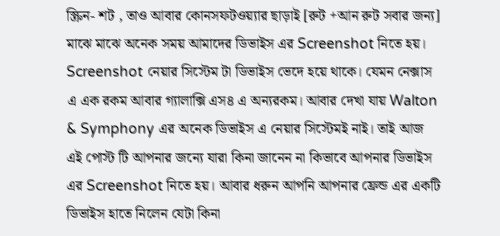স্ক্রিন- শট , তাও আবার কোনসফটওয়্যার ছাড়াই [রুট +আন রুট সবার জন্য] মাঝে মাঝে অনেক সময় আমাদের ডিভাইস এর Screenshot নিতে হয়। Screenshot নেয়ার সিস্টেম টা ডিভাইস ভেদে হয়ে থাকে। যেমন নেক্সাস এ এক রকম আবার গ্যালাক্সি এস৪ এ অন্যরকম। আবার দেখা যায় Walton & Symphony এর অনেক ডিভাইস এ নেয়ার সিস্টেমই নাই। তাই আজ এই পোস্ট টি আপনার জন্যে যারা কিনা জানেন না কিভাবে আপনার ডিভাইস এর Screenshot নিতে হয়। আবার ধরুন আপনি আপনার ফ্রেন্ড এর একটি ডিভাইস হাতে নিলেন যেটা কিনা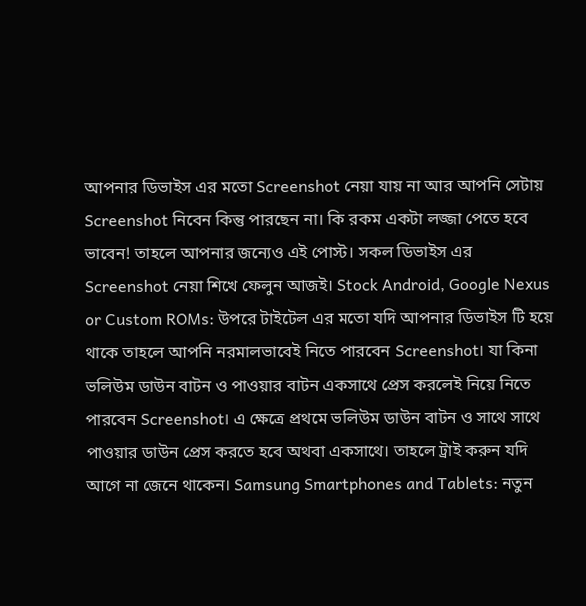আপনার ডিভাইস এর মতো Screenshot নেয়া যায় না আর আপনি সেটায় Screenshot নিবেন কিন্তু পারছেন না। কি রকম একটা লজ্জা পেতে হবে ভাবেন! তাহলে আপনার জন্যেও এই পোস্ট। সকল ডিভাইস এর Screenshot নেয়া শিখে ফেলুন আজই। Stock Android, Google Nexus or Custom ROMs: উপরে টাইটেল এর মতো যদি আপনার ডিভাইস টি হয়ে থাকে তাহলে আপনি নরমালভাবেই নিতে পারবেন Screenshot। যা কিনা ভলিউম ডাউন বাটন ও পাওয়ার বাটন একসাথে প্রেস করলেই নিয়ে নিতে পারবেন Screenshot। এ ক্ষেত্রে প্রথমে ভলিউম ডাউন বাটন ও সাথে সাথে পাওয়ার ডাউন প্রেস করতে হবে অথবা একসাথে। তাহলে ট্রাই করুন যদি আগে না জেনে থাকেন। Samsung Smartphones and Tablets: নতুন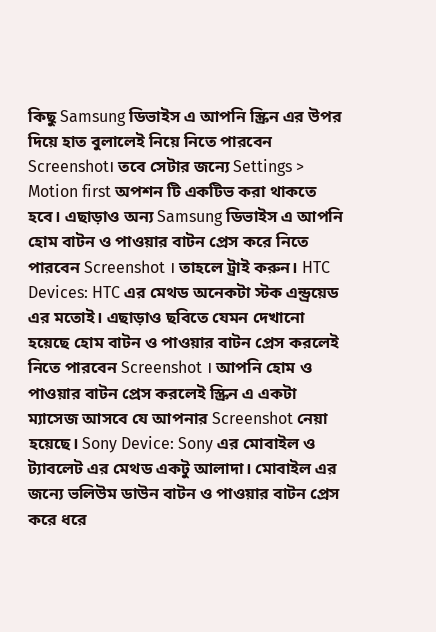কিছু Samsung ডিভাইস এ আপনি স্ক্রিন এর উপর দিয়ে হাত বুলালেই নিয়ে নিতে পারবেন Screenshot। তবে সেটার জন্যে Settings > Motion first অপশন টি একটিভ করা থাকতে হবে। এছাড়াও অন্য Samsung ডিভাইস এ আপনি হোম বাটন ও পাওয়ার বাটন প্রেস করে নিতে পারবেন Screenshot । তাহলে ট্রাই করুন। HTC Devices: HTC এর মেথড অনেকটা স্টক এন্ড্রয়েড এর মতোই। এছাড়াও ছবিতে যেমন দেখানো হয়েছে হোম বাটন ও পাওয়ার বাটন প্রেস করলেই নিতে পারবেন Screenshot । আপনি হোম ও পাওয়ার বাটন প্রেস করলেই স্ক্রিন এ একটা ম্যাসেজ আসবে যে আপনার Screenshot নেয়া হয়েছে। Sony Device: Sony এর মোবাইল ও ট্যাবলেট এর মেথড একটু আলাদা। মোবাইল এর জন্যে ভলিউম ডাউন বাটন ও পাওয়ার বাটন প্রেস করে ধরে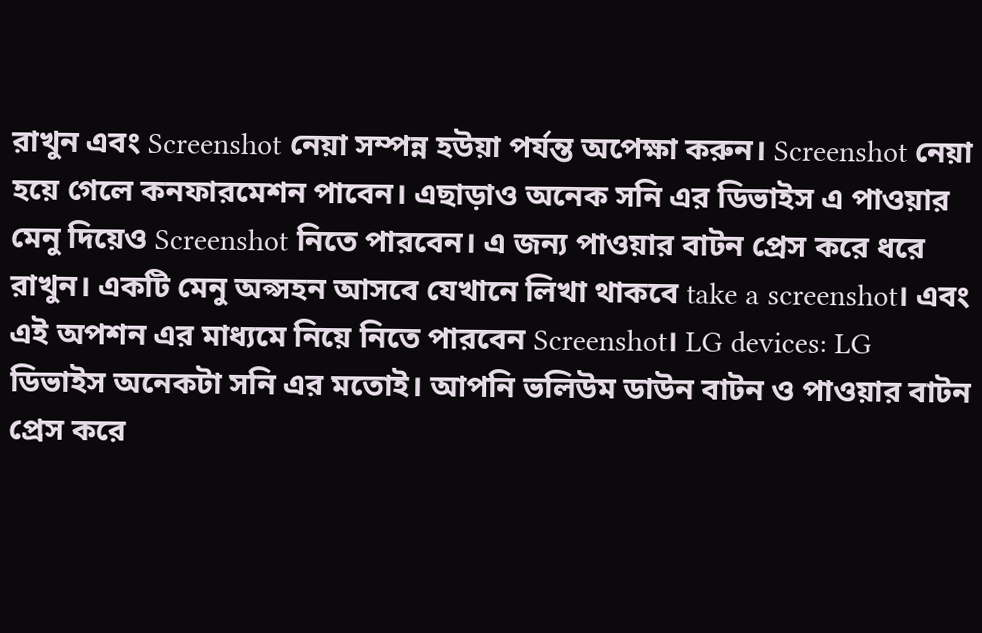রাখুন এবং Screenshot নেয়া সম্পন্ন হউয়া পর্যন্ত অপেক্ষা করুন। Screenshot নেয়া হয়ে গেলে কনফারমেশন পাবেন। এছাড়াও অনেক সনি এর ডিভাইস এ পাওয়ার মেনু দিয়েও Screenshot নিতে পারবেন। এ জন্য পাওয়ার বাটন প্রেস করে ধরে রাখুন। একটি মেনু অপ্সহন আসবে যেখানে লিখা থাকবে take a screenshot। এবং এই অপশন এর মাধ্যমে নিয়ে নিতে পারবেন Screenshot। LG devices: LG ডিভাইস অনেকটা সনি এর মতোই। আপনি ভলিউম ডাউন বাটন ও পাওয়ার বাটন প্রেস করে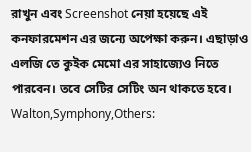রাখুন এবং Screenshot নেয়া হয়েছে এই কনফারমেশন এর জন্যে অপেক্ষা করুন। এছাড়াও এলজি তে কুইক মেমো এর সাহাজ্যেও নিতে পারবেন। তবে সেটির সেটিং অন থাকতে হবে। Walton,Symphony,Others: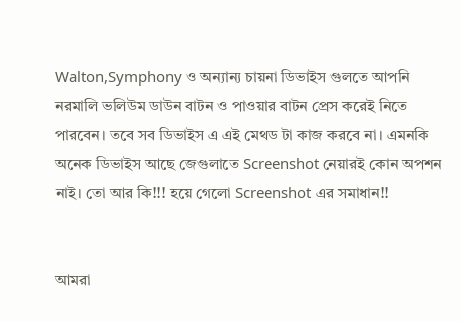Walton,Symphony ও অন্যান্য চায়না ডিভাইস গুলতে আপনি নরমালি ভলিউম ডাউন বাটন ও পাওয়ার বাটন প্রেস করেই নিতে পারবেন। তবে সব ডিভাইস এ এই মেথড টা কাজ করবে না। এমনকি অনেক ডিভাইস আছে জেগুলাতে Screenshot নেয়ারই কোন অপশন নাই। তো আর কি!!! হয়ে গেলো Screenshot এর সমাধান!!


আমরা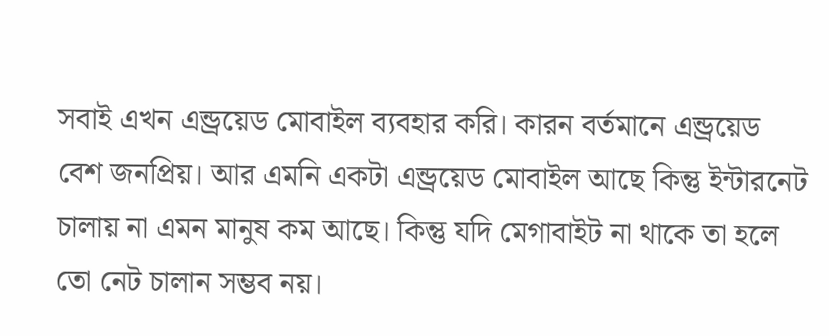সবাই এখন এন্ড্রয়েড মোবাইল ব্যবহার করি। কারন বর্তমানে এন্ড্রয়েড বেশ জনপ্রিয়। আর এমনি একটা এন্ড্রয়েড মোবাইল আছে কিন্তু ইন্টারনেট চালায় না এমন মানুষ কম আছে। কিন্তু যদি মেগাবাইট না থাকে তা হলে তো নেট চালান সম্ভব নয়।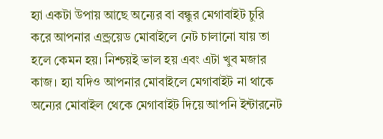হ্যা একটা উপায় আছে অন্যের বা বন্ধুর মেগাবাইট চুরি করে আপনার এন্ড্রয়েড মোবাইলে নেট চালানো যায় তা হলে কেমন হয়। নিশ্চয়ই ভাল হয় এবং এটা খুব মজার কাজ। হ্যা যদিও আপনার মোবাইলে মেগাবাইট না থাকে অন্যের মোবাইল থেকে মেগাবাইট দিয়ে আপনি ইন্টারনেট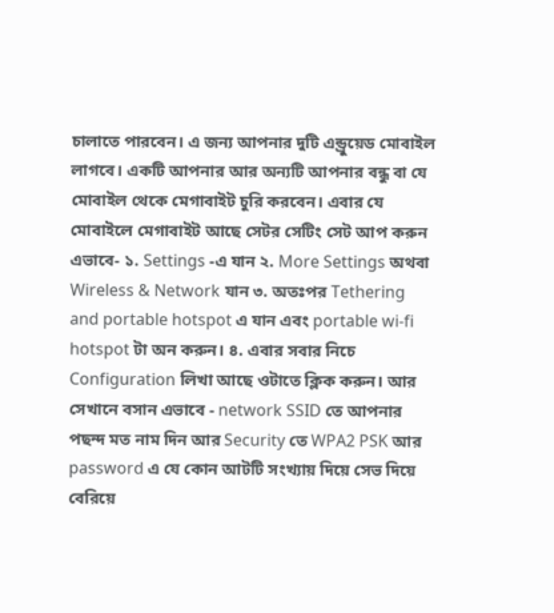চালাতে পারবেন। এ জন্য আপনার দুটি এন্ড্রুয়েড মোবাইল লাগবে। একটি আপনার আর অন্যটি আপনার বন্ধু বা যে মোবাইল থেকে মেগাবাইট চুরি করবেন। এবার যে মোবাইলে মেগাবাইট আছে সেটর সেটিং সেট আপ করুন এভাবে- ১. Settings -এ যান ২. More Settings অথবা Wireless & Network যান ৩. অতঃপর Tethering and portable hotspot এ যান এবং portable wi-fi hotspot টা অন করুন। ৪. এবার সবার নিচে Configuration লিখা আছে ওটাতে ক্লিক করুন। আর সেখানে বসান এভাবে - network SSID তে আপনার পছন্দ মত নাম দিন আর Security তে WPA2 PSK আর password এ যে কোন আটটি সংখ্যায় দিয়ে সেভ দিয়ে বেরিয়ে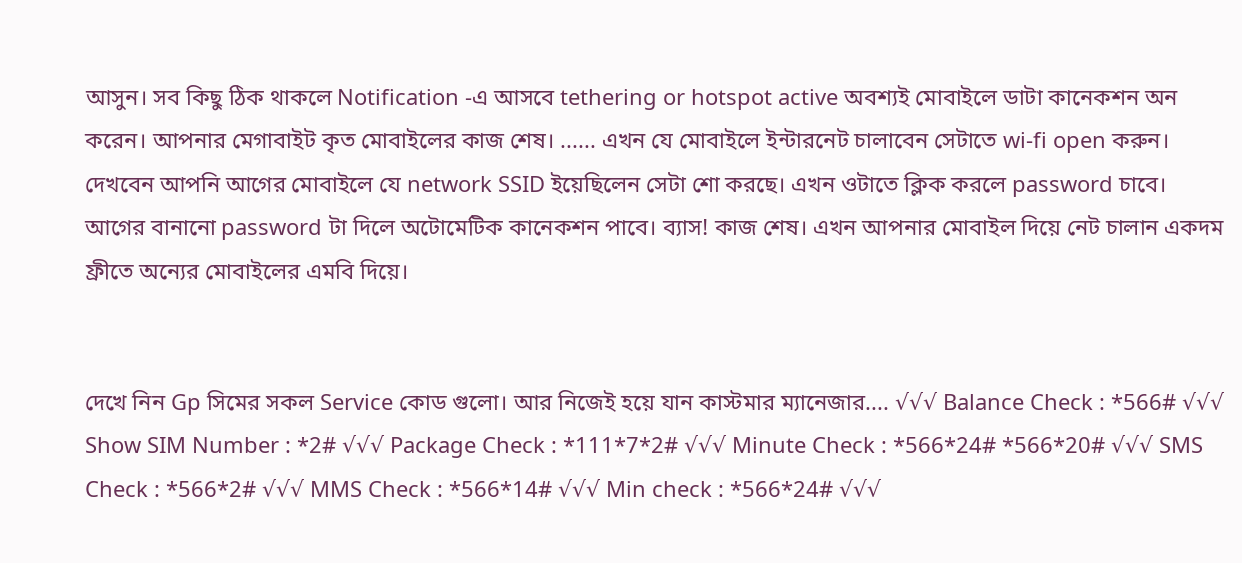আসুন। সব কিছু ঠিক থাকলে Notification -এ আসবে tethering or hotspot active অবশ্যই মোবাইলে ডাটা কানেকশন অন করেন। আপনার মেগাবাইট কৃত মোবাইলের কাজ শেষ। ...... এখন যে মোবাইলে ইন্টারনেট চালাবেন সেটাতে wi-fi open করুন। দেখবেন আপনি আগের মোবাইলে যে network SSID ইয়েছিলেন সেটা শো করছে। এখন ওটাতে ক্লিক করলে password চাবে। আগের বানানো password টা দিলে অটোমেটিক কানেকশন পাবে। ব্যাস! কাজ শেষ। এখন আপনার মোবাইল দিয়ে নেট চালান একদম ফ্রীতে অন্যের মোবাইলের এমবি দিয়ে।


দেখে নিন Gp সিমের সকল Service কোড গুলো। আর নিজেই হয়ে যান কাস্টমার ম্যানেজার.... √√√ Balance Check : *566# √√√ Show SIM Number : *2# √√√ Package Check : *111*7*2# √√√ Minute Check : *566*24# *566*20# √√√ SMS Check : *566*2# √√√ MMS Check : *566*14# √√√ Min check : *566*24# √√√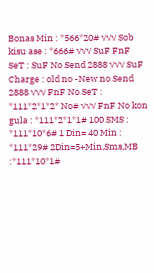Bonas Min : *566*20# √√√ Sob kisu ase : *666# √√√ SuF FnF SeT : SuF No Send 2888 √√√ SuF Charge : old no -New no Send 2888 √√√ FnF No SeT : *111*2*1*2* No# √√√ FnF No kon gula : *111*2*1*1# 100 SMS : *111*10*6# 1 Din= 40 Min : *111*29# 2Din=5+Min,Sms,MB :*111*10*1#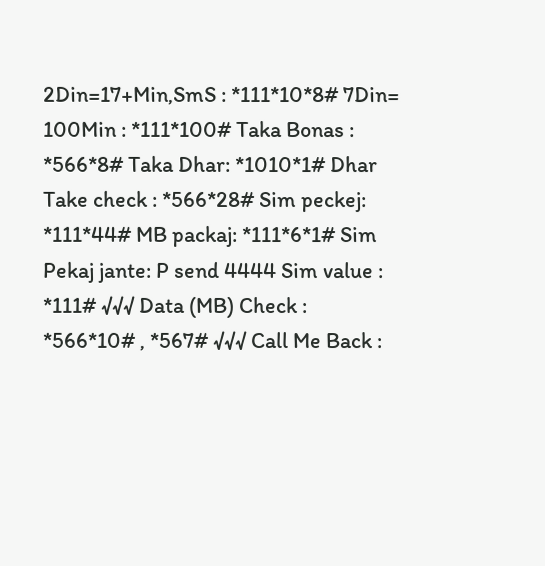2Din=17+Min,SmS : *111*10*8# 7Din= 100Min : *111*100# Taka Bonas : *566*8# Taka Dhar: *1010*1# Dhar Take check : *566*28# Sim peckej: *111*44# MB packaj: *111*6*1# Sim Pekaj jante: P send 4444 Sim value : *111# √√√ Data (MB) Check : *566*10# , *567# √√√ Call Me Back :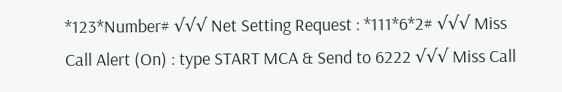*123*Number# √√√ Net Setting Request : *111*6*2# √√√ Miss Call Alert (On) : type START MCA & Send to 6222 √√√ Miss Call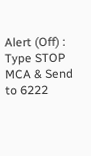Alert (Off) : Type STOP MCA & Send to 6222